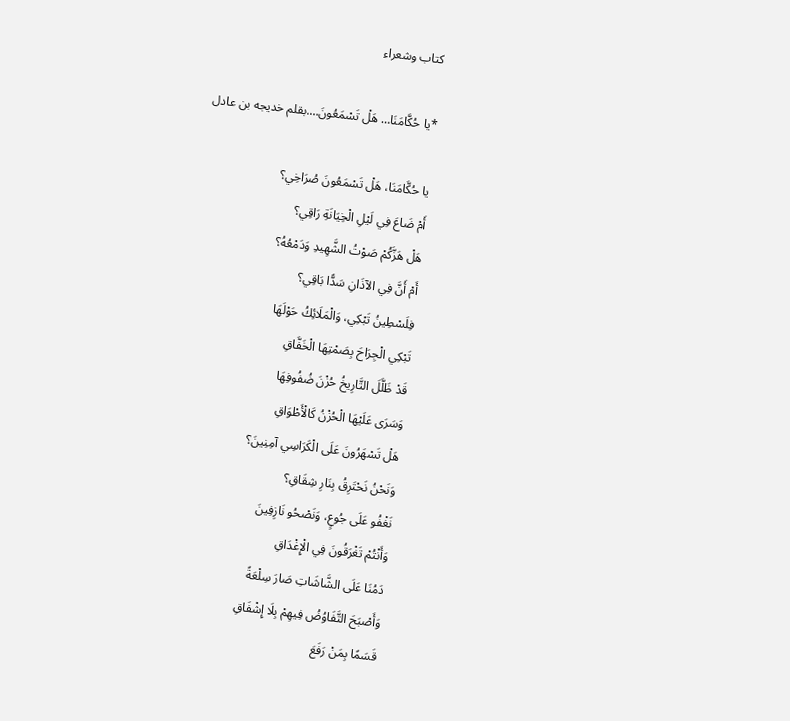كتاب وشعراء

*يا حُكَّامَنَا… هَلْ تَسْمَعُونَ….بقلم خديجه بن عادل

يا حُكَّامَنَا، هَلْ تَسْمَعُونَ صُرَاخِي؟
أَمْ ضَاعَ فِي لَيْلِ الْخِيَانَةِ رَاقِي؟
هَلْ هَزَّكُمْ صَوْتُ الشَّهِيدِ وَدَمْعُهُ؟
أَمْ أَنَّ فِي الآذَانِ سَدًّا بَاقِي؟
فِلَسْطِينُ تَبْكِي، وَالْمَلَائِكُ حَوْلَهَا
تَبْكِي الْجِرَاحَ بِصَمْتِهَا الْخَفَّاقِ
قَدْ ظَلَّلَ التَّارِيخُ حُزْنَ ضُفُوفِهَا
وَسَرَى عَلَيْهَا الْحُزْنُ كَالْأَطْوَاقِ
هَلْ تَسْهَرُونَ عَلَى الْكَرَاسِي آمِنِينَ؟
وَنَحْنُ نَحْتَرِقُ بِنَارِ شِقَاقِ؟
نَغْفُو عَلَى جُوعٍ، وَنَصْحُو نَازِفِينَ
وَأَنْتُمْ تَغْرَقُونَ فِي الْإِغْدَاقِ
دَمُنَا عَلَى الشَّاشَاتِ صَارَ سِلْعَةً
وَأَصْبَحَ التَّفَاوُضُ فِيهِمْ بِلَا إِشْفَاقِ
قَسَمًا بِمَنْ رَفَعَ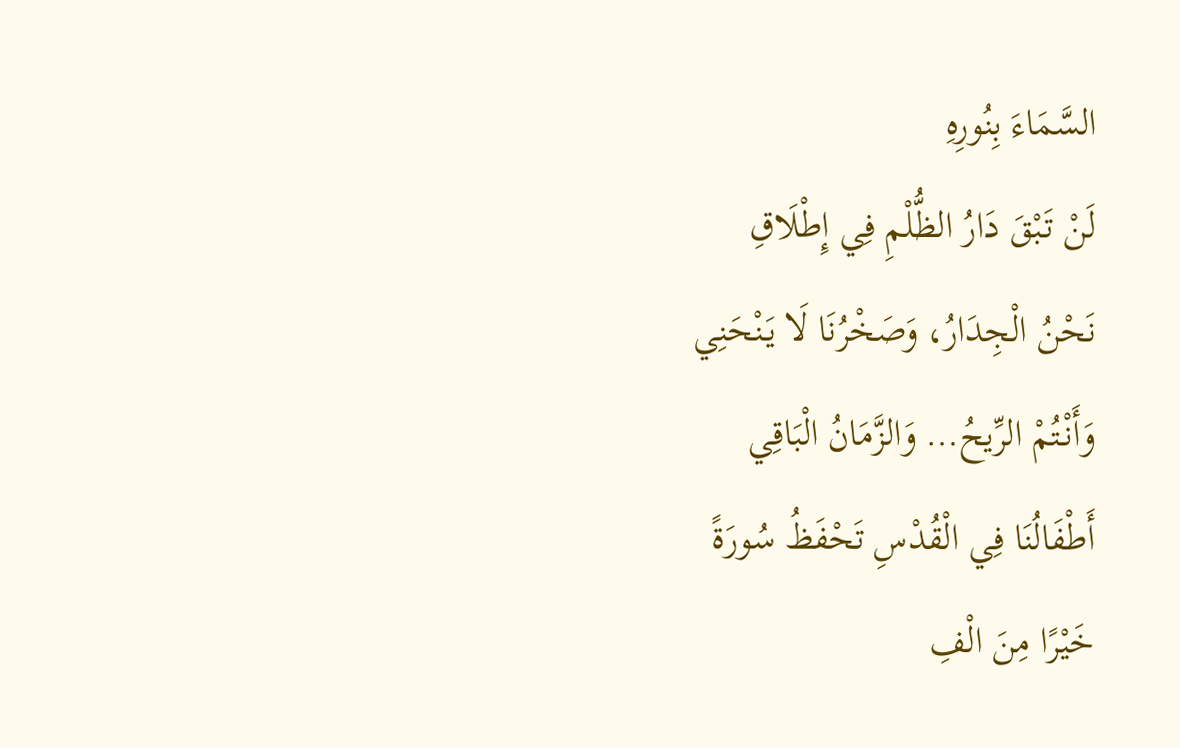السَّمَاءَ بِنُورِهِ
لَنْ تَبْقَ دَارُ الظُّلْمِ فِي إِطْلَاقِ
نَحْنُ الْجِدَارُ، وَصَخْرُنَا لَا يَنْحَنِي
وَأَنْتُمْ الرِّيحُ… وَالزَّمَانُ الْبَاقِي
أَطْفَالُنَا فِي الْقُدْسِ تَحْفَظُ سُورَةً
خَيْرًا مِنَ الْفِ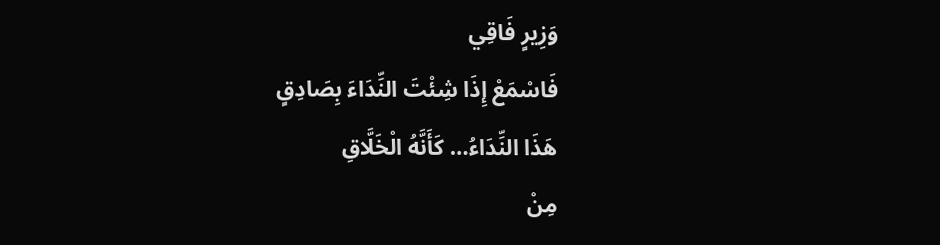وَزِيرٍ فَاقِي
فَاسْمَعْ إِذَا شِئْتَ النِّدَاءَ بِصَادِقٍ
هَذَا النِّدَاءُ… كَأَنَّهُ الْخَلَّاقِ
مِنْ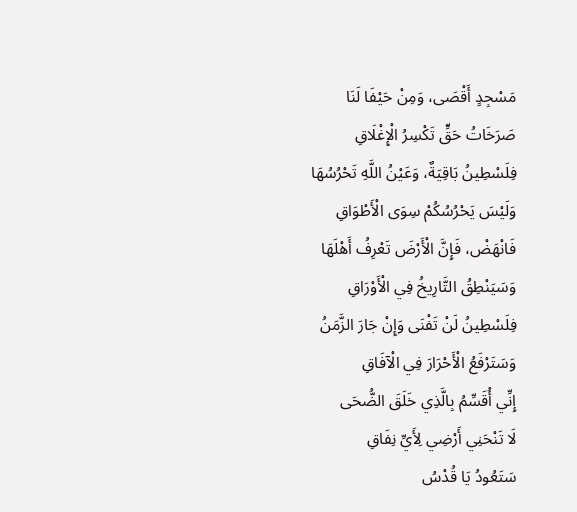مَسْجِدٍ أَقْصَى، وَمِنْ حَيْفَا لَنَا
صَرَخَاتُ حَقٍّ تَكْسِرُ الْإِغْلَاقِ
فِلَسْطِينُ بَاقِيَةٌ، وَعَيْنُ اللَّهِ تَحْرُسُهَا
وَلَيْسَ يَحْرُسُكُمْ سِوَى الْأَطْوَاقِ
فَانْهَضْ، فَإِنَّ الْأَرْضَ تَعْرِفُ أَهْلَهَا
وَسَيَنْطِقُ التَّارِيخُ فِي الْأَوْرَاقِ
فِلَسْطِينُ لَنْ تَفْنَى وَإِنْ جَارَ الزَّمَنُ
وَسَتَرْفَعُ الْأَحْرَارَ فِي الْآفَاقِ
إِنِّي أُقَسِّمُ بِالَّذِي خَلَقَ الضُّحَى
لَا تَنْحَنِي أَرْضِي لِأَيِّ نِفَاقِ
سَتَعُودُ يَا قُدْسُ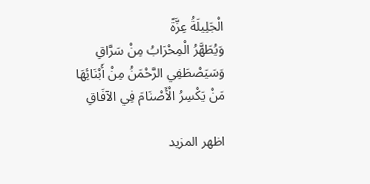الْجَلِيلَةُ عِزَّةً
وَيُطَهَّرُ الْمِحْرَابُ مِنْ سَرَّاقِ
وَسَيَصْطَفِي الرَّحْمَنُ مِنْ أَبْنَائِهَا
مَنْ يَكْسِرُ الْأَصْنَامَ فِي الآفَاقِ

اظهر المزيد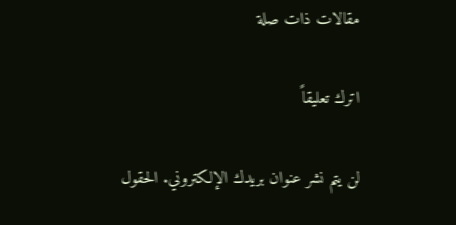مقالات ذات صلة

اترك تعليقاً

لن يتم نشر عنوان بريدك الإلكتروني. الحقول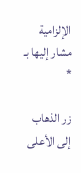الإلزامية مشار إليها بـ *

زر الذهاب إلى الأعلى